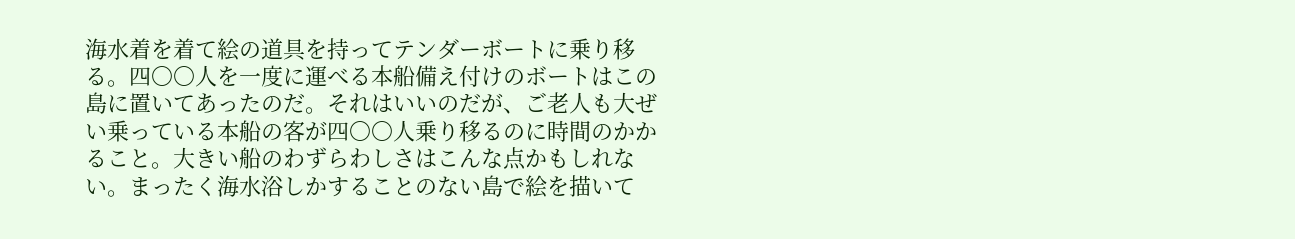海水着を着て絵の道具を持ってテンダーボートに乗り移る。四〇〇人を一度に運べる本船備え付けのボートはこの島に置いてあったのだ。それはいいのだが、ご老人も大ぜい乗っている本船の客が四〇〇人乗り移るのに時間のかかること。大きい船のわずらわしさはこんな点かもしれない。まったく海水浴しかすることのない島で絵を描いて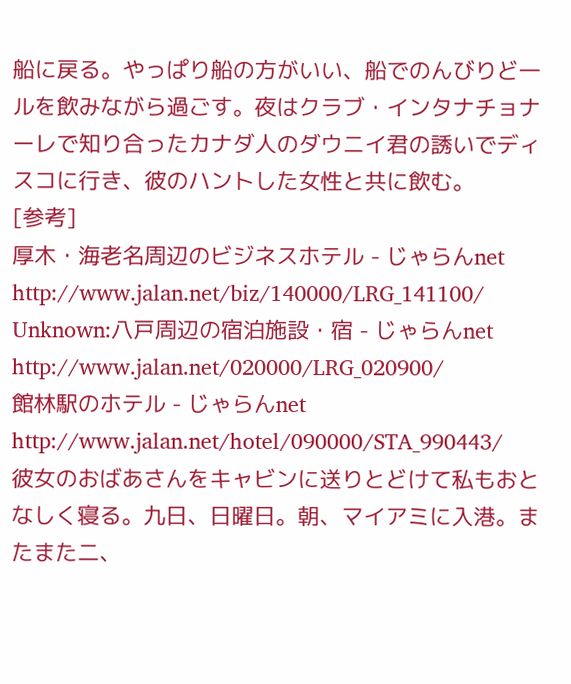船に戻る。やっぱり船の方がいい、船でのんびりど一ルを飲みながら過ごす。夜はクラブ・インタナチョナーレで知り合ったカナダ人のダウニイ君の誘いでディスコに行き、彼のハントした女性と共に飲む。
[参考]
厚木・海老名周辺のビジネスホテル - じゃらんnet
http://www.jalan.net/biz/140000/LRG_141100/
Unknown:八戸周辺の宿泊施設・宿 - じゃらんnet
http://www.jalan.net/020000/LRG_020900/
館林駅のホテル - じゃらんnet
http://www.jalan.net/hotel/090000/STA_990443/
彼女のおばあさんをキャビンに送りとどけて私もおとなしく寝る。九日、日曜日。朝、マイアミに入港。またまた二、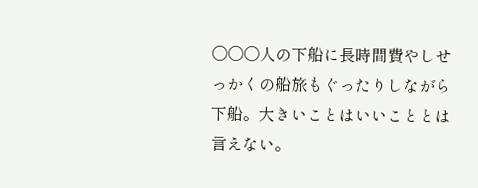〇〇〇人の下船に長時間費やしせっかくの船旅もぐったりしながら下船。大きいことはいいこととは言えない。